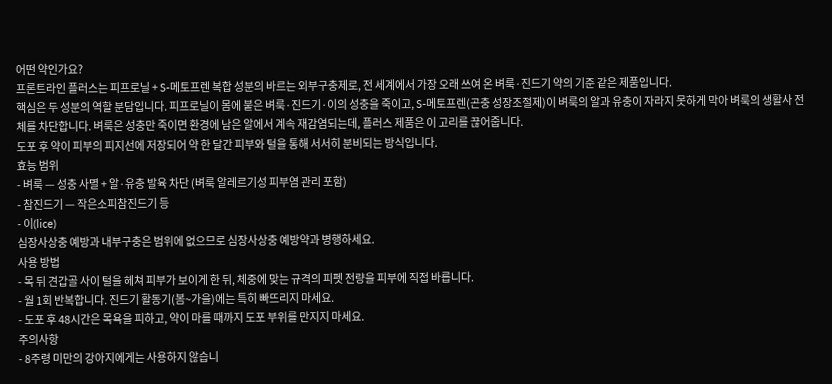어떤 약인가요?
프론트라인 플러스는 피프로닐 + S-메토프렌 복합 성분의 바르는 외부구충제로, 전 세계에서 가장 오래 쓰여 온 벼룩·진드기 약의 기준 같은 제품입니다.
핵심은 두 성분의 역할 분담입니다. 피프로닐이 몸에 붙은 벼룩·진드기·이의 성충을 죽이고, S-메토프렌(곤충 성장조절제)이 벼룩의 알과 유충이 자라지 못하게 막아 벼룩의 생활사 전체를 차단합니다. 벼룩은 성충만 죽이면 환경에 남은 알에서 계속 재감염되는데, 플러스 제품은 이 고리를 끊어줍니다.
도포 후 약이 피부의 피지선에 저장되어 약 한 달간 피부와 털을 통해 서서히 분비되는 방식입니다.
효능 범위
- 벼룩 — 성충 사멸 + 알·유충 발육 차단 (벼룩 알레르기성 피부염 관리 포함)
- 참진드기 — 작은소피참진드기 등
- 이(lice)
심장사상충 예방과 내부구충은 범위에 없으므로 심장사상충 예방약과 병행하세요.
사용 방법
- 목 뒤 견갑골 사이 털을 헤쳐 피부가 보이게 한 뒤, 체중에 맞는 규격의 피펫 전량을 피부에 직접 바릅니다.
- 월 1회 반복합니다. 진드기 활동기(봄~가을)에는 특히 빠뜨리지 마세요.
- 도포 후 48시간은 목욕을 피하고, 약이 마를 때까지 도포 부위를 만지지 마세요.
주의사항
- 8주령 미만의 강아지에게는 사용하지 않습니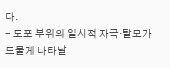다.
- 도포 부위의 일시적 자극·탈모가 드물게 나타날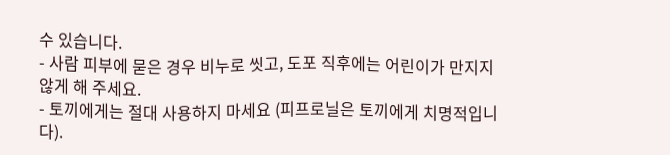수 있습니다.
- 사람 피부에 묻은 경우 비누로 씻고, 도포 직후에는 어린이가 만지지 않게 해 주세요.
- 토끼에게는 절대 사용하지 마세요 (피프로닐은 토끼에게 치명적입니다).